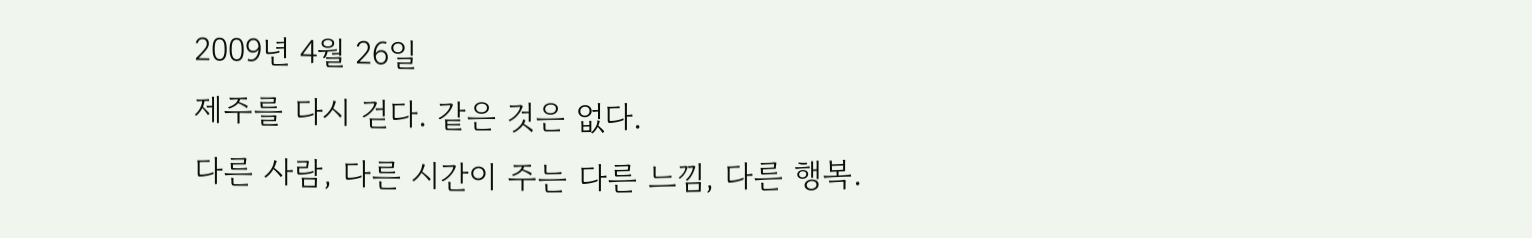2009년 4월 26일
제주를 다시 걷다. 같은 것은 없다.
다른 사람, 다른 시간이 주는 다른 느낌, 다른 행복.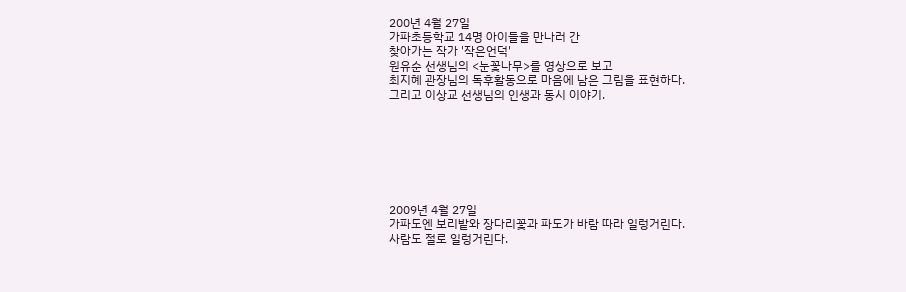200년 4월 27일
가파초등학교 14명 아이들을 만나러 간
찾아가는 작가 '작은언덕'
원유순 선생님의 <눈꽃나무>를 영상으로 보고
최지혜 관장님의 독후활동으로 마음에 남은 그림을 표현하다.
그리고 이상교 선생님의 인생과 동시 이야기.







2009년 4월 27일
가파도엔 보리밭와 장다리꽃과 파도가 바람 따라 일렁거린다.
사람도 절로 일렁거린다.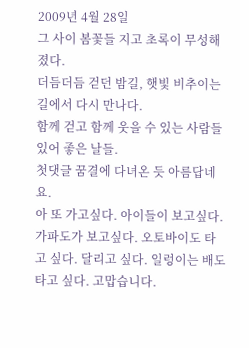2009년 4월 28일
그 사이 봄꽃들 지고 초록이 무성해졌다.
더듬더듬 걷던 밤길, 햇빛 비추이는 길에서 다시 만나다.
함께 걷고 함께 웃을 수 있는 사람들 있어 좋은 날들.
첫댓글 꿈결에 다녀온 듯 아름답네요.
아 또 가고싶다. 아이들이 보고싶다. 가파도가 보고싶다. 오토바이도 타고 싶다. 달리고 싶다. 일렁이는 배도 타고 싶다. 고맙습니다.